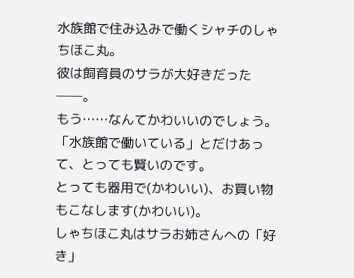水族館で住み込みで働くシャチのしゃちほこ丸。
彼は飼育員のサラが大好きだった──。
もう……なんてかわいいのでしょう。
「水族館で働いている」とだけあって、とっても賢いのです。
とっても器用で(かわいい)、お買い物もこなします(かわいい)。
しゃちほこ丸はサラお姉さんへの「好き」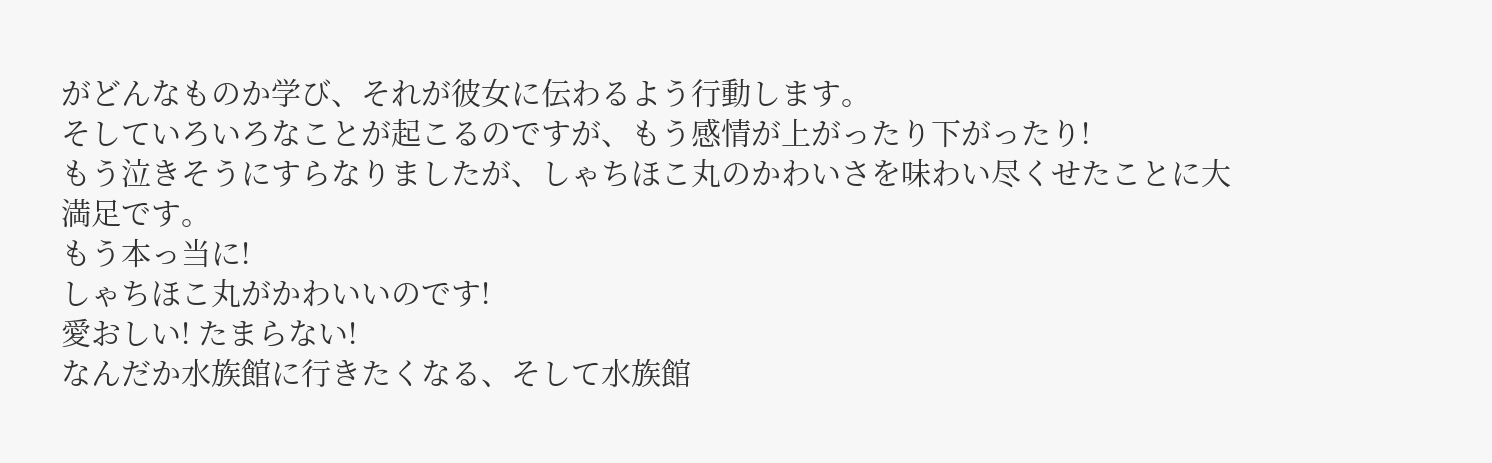がどんなものか学び、それが彼女に伝わるよう行動します。
そしていろいろなことが起こるのですが、もう感情が上がったり下がったり!
もう泣きそうにすらなりましたが、しゃちほこ丸のかわいさを味わい尽くせたことに大満足です。
もう本っ当に!
しゃちほこ丸がかわいいのです!
愛おしい! たまらない!
なんだか水族館に行きたくなる、そして水族館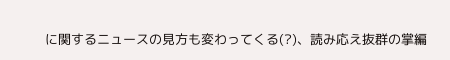に関するニュースの見方も変わってくる(?)、読み応え抜群の掌編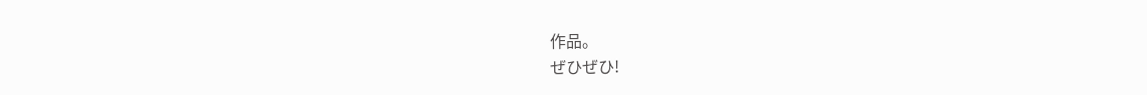作品。
ぜひぜひ!